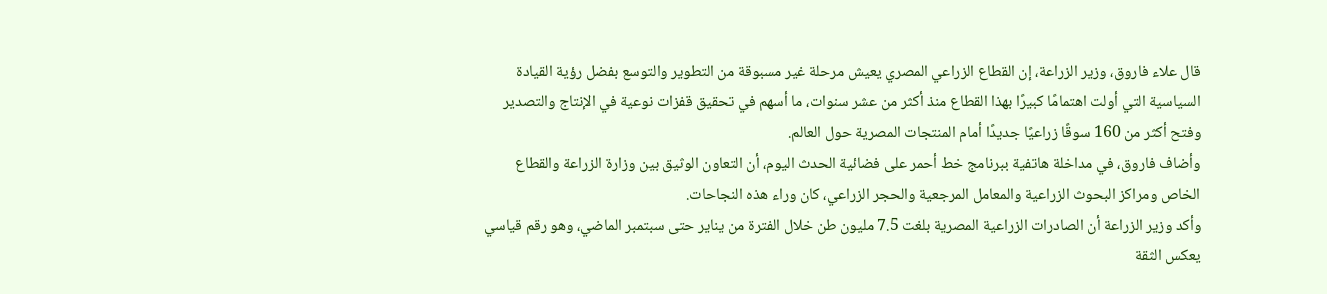قال علاء فاروق، وزير الزراعة، إن القطاع الزراعي المصري يعيش مرحلة غير مسبوقة من التطوير والتوسع بفضل رؤية القيادة السياسية التي أولت اهتمامًا كبيرًا بهذا القطاع منذ أكثر من عشر سنوات، ما أسهم في تحقيق قفزات نوعية في الإنتاج والتصدير وفتح أكثر من 160 سوقًا زراعيًا جديدًا أمام المنتجات المصرية حول العالم.
وأضاف فاروق، في مداخلة هاتفية ببرنامج خط أحمر على فضائية الحدث اليوم، أن التعاون الوثيق بين وزارة الزراعة والقطاع الخاص ومراكز البحوث الزراعية والمعامل المرجعية والحجر الزراعي، كان وراء هذه النجاحات.
وأكد وزير الزراعة أن الصادرات الزراعية المصرية بلغت 7.5 مليون طن خلال الفترة من يناير حتى سبتمبر الماضي، وهو رقم قياسي يعكس الثقة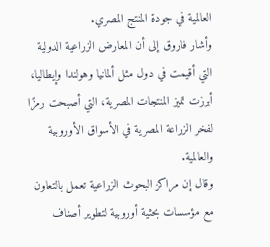العالمية في جودة المنتج المصري.
وأشار فاروق إلى أن المعارض الزراعية الدولية التي أقيمت في دول مثل ألمانيا وهولندا وإيطاليا، أبرزت تميز المنتجات المصرية، التي أصبحت رمزًا لفخر الزراعة المصرية في الأسواق الأوروبية والعالمية.
وقال إن مراكز البحوث الزراعية تعمل بالتعاون مع مؤسسات بحثية أوروبية لتطوير أصناف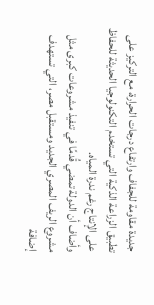جديدة مقاومة للجفاف وارتفاع درجات الحرارة، مع التركيز على تطبيق الزراعة الذكية التي تستخدم التكنولوجيا الحديثة للحفاظ على الإنتاج رغم ندرة المياه.
وأضاف أن الدولة تمضي قُدمًا في تنفيذ مشروعات كبرى مثل مشروع الريف المصري الجديد ومستقبل مصر، التي تستهدف إضافة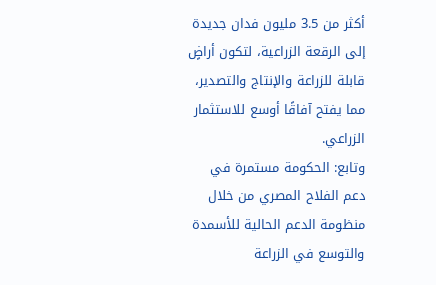أكثر من 3.5 مليون فدان جديدة إلى الرقعة الزراعية، لتكون أراضٍ قابلة للزراعة والإنتاج والتصدير، مما يفتح آفاقًا أوسع للاستثمار الزراعي.
وتابع: الحكومة مستمرة في دعم الفلاح المصري من خلال منظومة الدعم الحالية للأسمدة والتوسع في الزراعة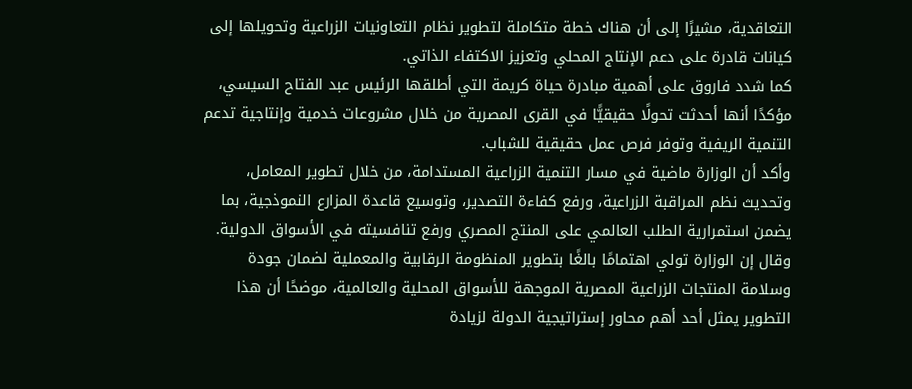التعاقدية، مشيرًا إلى أن هناك خطة متكاملة لتطوير نظام التعاونيات الزراعية وتحويلها إلى كيانات قادرة على دعم الإنتاج المحلي وتعزيز الاكتفاء الذاتي.
كما شدد فاروق على أهمية مبادرة حياة كريمة التي أطلقها الرئيس عبد الفتاح السيسي، مؤكدًا أنها أحدثت تحولًا حقيقيًّا في القرى المصرية من خلال مشروعات خدمية وإنتاجية تدعم التنمية الريفية وتوفر فرص عمل حقيقية للشباب.
وأكد أن الوزارة ماضية في مسار التنمية الزراعية المستدامة، من خلال تطوير المعامل، وتحديث نظم المراقبة الزراعية، ورفع كفاءة التصدير، وتوسيع قاعدة المزارع النموذجية، بما يضمن استمرارية الطلب العالمي على المنتج المصري ورفع تنافسيته في الأسواق الدولية.
وقال إن الوزارة تولي اهتمامًا بالغًا بتطوير المنظومة الرقابية والمعملية لضمان جودة وسلامة المنتجات الزراعية المصرية الموجهة للأسواق المحلية والعالمية، موضحًا أن هذا التطوير يمثل أحد أهم محاور إستراتيجية الدولة لزيادة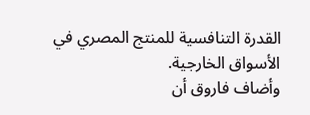القدرة التنافسية للمنتج المصري في الأسواق الخارجية.
وأضاف فاروق أن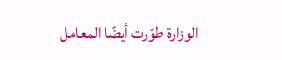الوزارة طوّرت أيضًا المعامل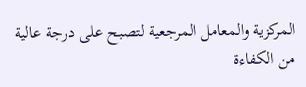المركزية والمعامل المرجعية لتصبح على درجة عالية من الكفاءة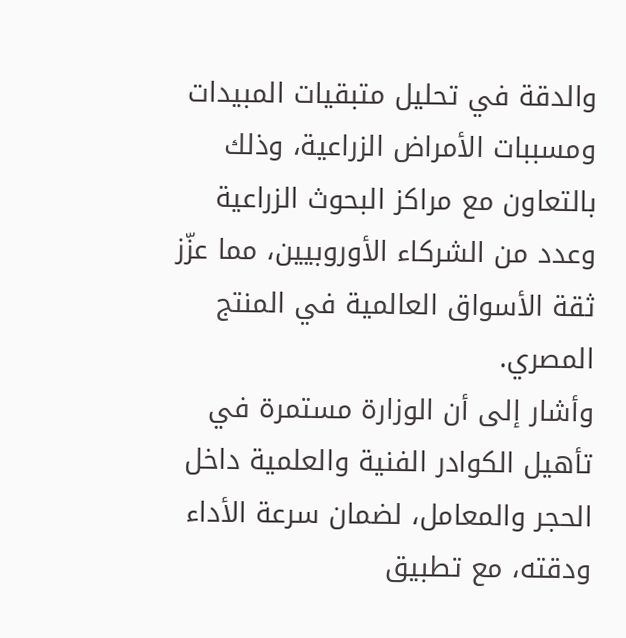والدقة في تحليل متبقيات المبيدات ومسببات الأمراض الزراعية، وذلك بالتعاون مع مراكز البحوث الزراعية وعدد من الشركاء الأوروبيين، مما عزّز ثقة الأسواق العالمية في المنتج المصري.
وأشار إلى أن الوزارة مستمرة في تأهيل الكوادر الفنية والعلمية داخل الحجر والمعامل، لضمان سرعة الأداء ودقته، مع تطبيق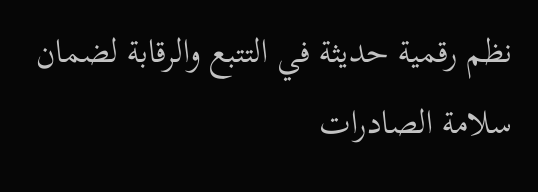نظم رقمية حديثة في التتبع والرقابة لضمان سلامة الصادرات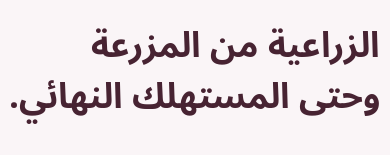الزراعية من المزرعة وحتى المستهلك النهائي.